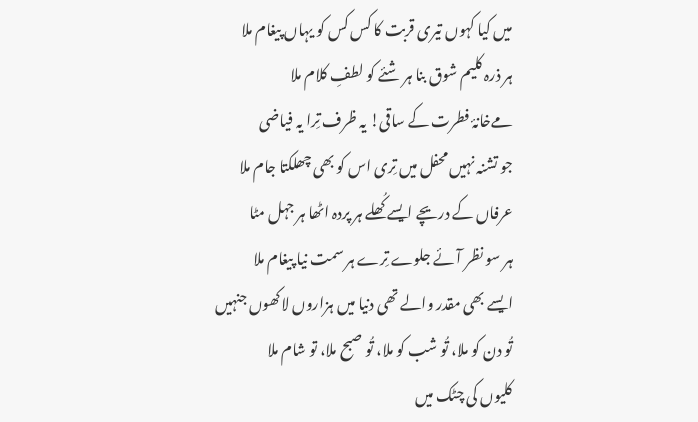میں کیا کہوں تیری قربت کا کس کس کو یہاں پیغام ملا
ہر ذرہ کلیم شوق بنا ہر شئے کو لطفِ کلام ملا
مےخانۂ فطرت کے ساقی! یہ ظرف تِرا یہ فیاضی
جو تشنہ نہیں محفل میں تِری اس کو بھی چھلکتا جام ملا
عرفاں کے دریچے ایسے کُھلے ہر پردہ اٹھا ہر جہل مٹا
ہر سو نظر آئے جلوے تِرے ہر سمت نیا پیغام ملا
ایسے بھی مقدر والے تھی دنیا میں ہزاروں لاکھوں جنہیں
تُو دن کو ملا، تُو شب کو ملا، تُو صبح ملا، تو شام ملا
کلیوں کی چٹک میں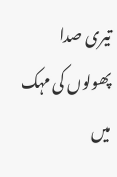تیری صدا پھولوں کی مہک میں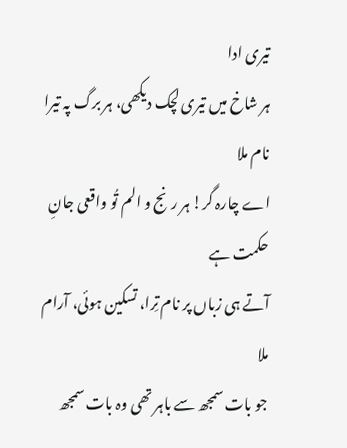تیری ادا
ہر شاخ میں تیری لچک دیکھی، ہر برگ پہ تیرا نام ملا
اے چارہ گر! ہر رنج و الم تُو واقعی جانِ حکمت ہے
آتے ہی زباں پر نام تِرا، تسکین ہوئی، آرام ملا
جو بات سمجھ سے باہر تھی وہ بات سمجھ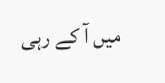میں آ کے رہی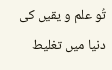تُو علم و یقیں کی دنیا میں تغلیط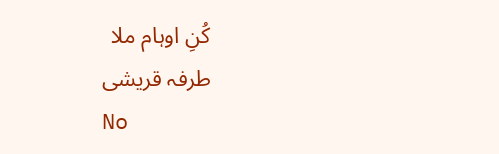کُنِ اوہام ملا
طرفہ قریشی
No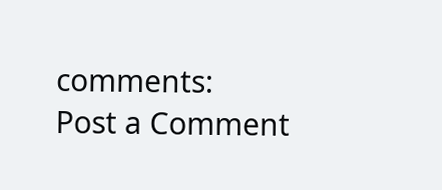comments:
Post a Comment